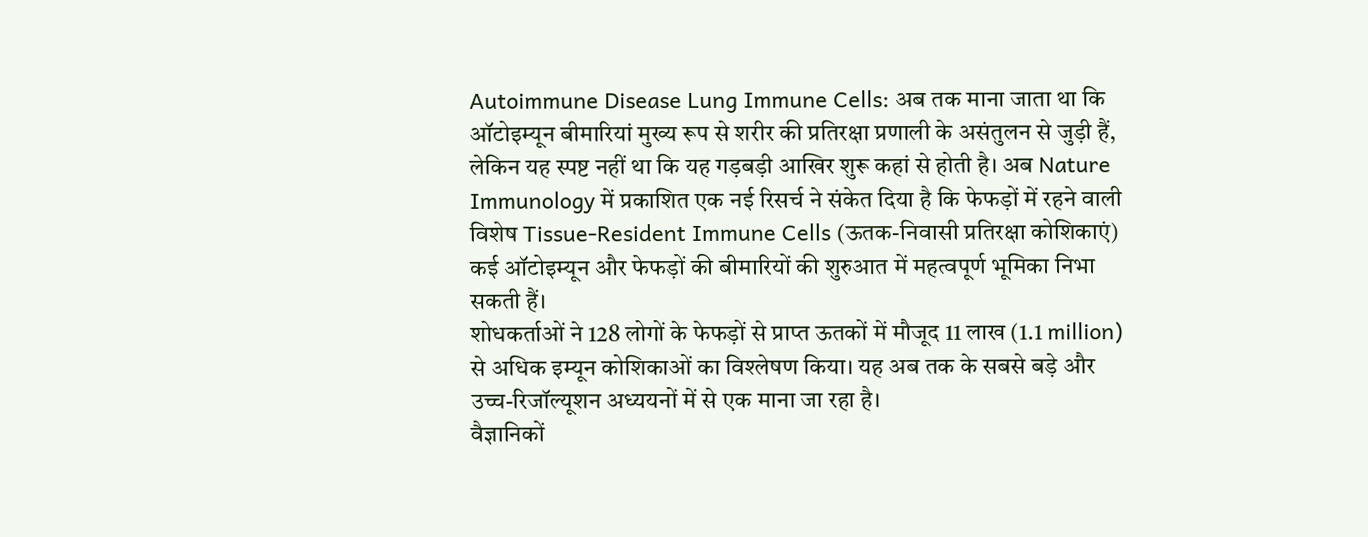Autoimmune Disease Lung Immune Cells: अब तक माना जाता था कि ऑटोइम्यून बीमारियां मुख्य रूप से शरीर की प्रतिरक्षा प्रणाली के असंतुलन से जुड़ी हैं, लेकिन यह स्पष्ट नहीं था कि यह गड़बड़ी आखिर शुरू कहां से होती है। अब Nature Immunology में प्रकाशित एक नई रिसर्च ने संकेत दिया है कि फेफड़ों में रहने वाली विशेष Tissue-Resident Immune Cells (ऊतक-निवासी प्रतिरक्षा कोशिकाएं) कई ऑटोइम्यून और फेफड़ों की बीमारियों की शुरुआत में महत्वपूर्ण भूमिका निभा सकती हैं।
शोधकर्ताओं ने 128 लोगों के फेफड़ों से प्राप्त ऊतकों में मौजूद 11 लाख (1.1 million) से अधिक इम्यून कोशिकाओं का विश्लेषण किया। यह अब तक के सबसे बड़े और उच्च-रिजॉल्यूशन अध्ययनों में से एक माना जा रहा है।
वैज्ञानिकों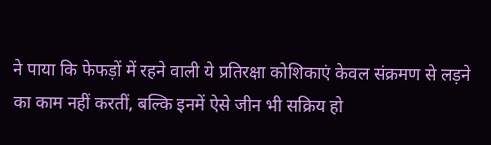ने पाया कि फेफड़ों में रहने वाली ये प्रतिरक्षा कोशिकाएं केवल संक्रमण से लड़ने का काम नहीं करतीं, बल्कि इनमें ऐसे जीन भी सक्रिय हो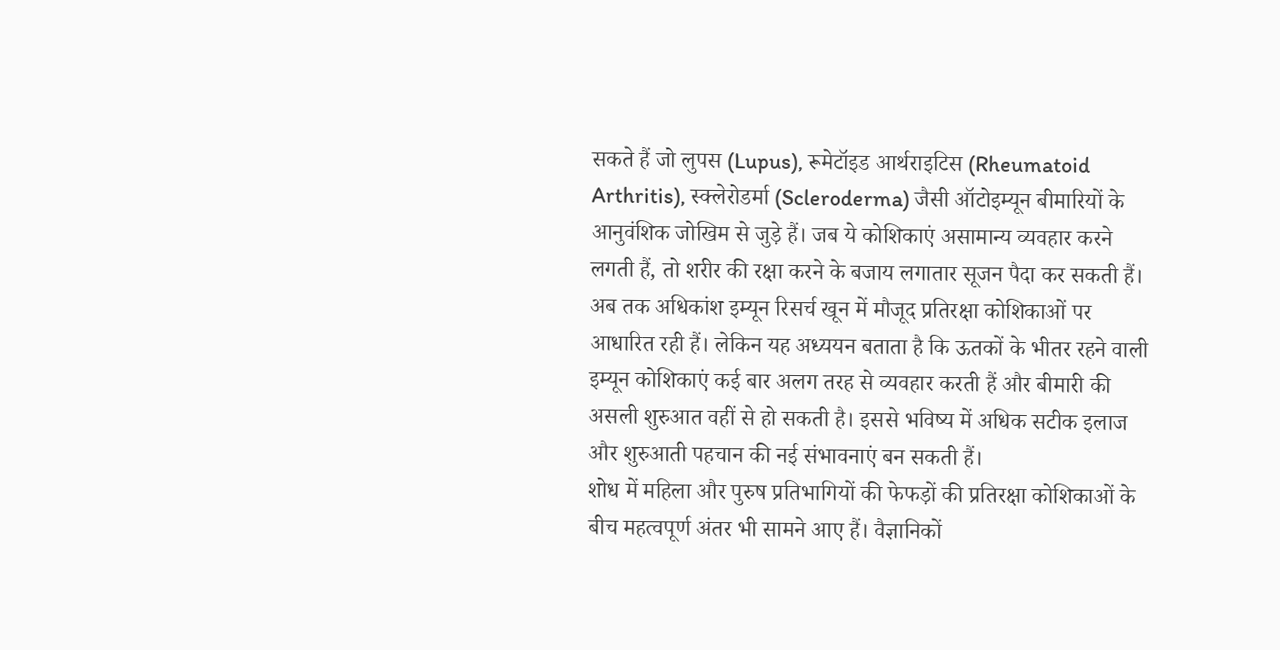सकते हैं जो लुपस (Lupus), रूमेटॉइड आर्थराइटिस (Rheumatoid Arthritis), स्क्लेरोडर्मा (Scleroderma) जैसी ऑटोइम्यून बीमारियों के आनुवंशिक जोखिम से जुड़े हैं। जब ये कोशिकाएं असामान्य व्यवहार करने लगती हैं, तो शरीर की रक्षा करने के बजाय लगातार सूजन पैदा कर सकती हैं।
अब तक अधिकांश इम्यून रिसर्च खून में मौजूद प्रतिरक्षा कोशिकाओं पर आधारित रही हैं। लेकिन यह अध्ययन बताता है कि ऊतकों के भीतर रहने वाली इम्यून कोशिकाएं कई बार अलग तरह से व्यवहार करती हैं और बीमारी की असली शुरुआत वहीं से हो सकती है। इससे भविष्य में अधिक सटीक इलाज और शुरुआती पहचान की नई संभावनाएं बन सकती हैं।
शोध में महिला और पुरुष प्रतिभागियों की फेफड़ों की प्रतिरक्षा कोशिकाओं के बीच महत्वपूर्ण अंतर भी सामने आए हैं। वैज्ञानिकों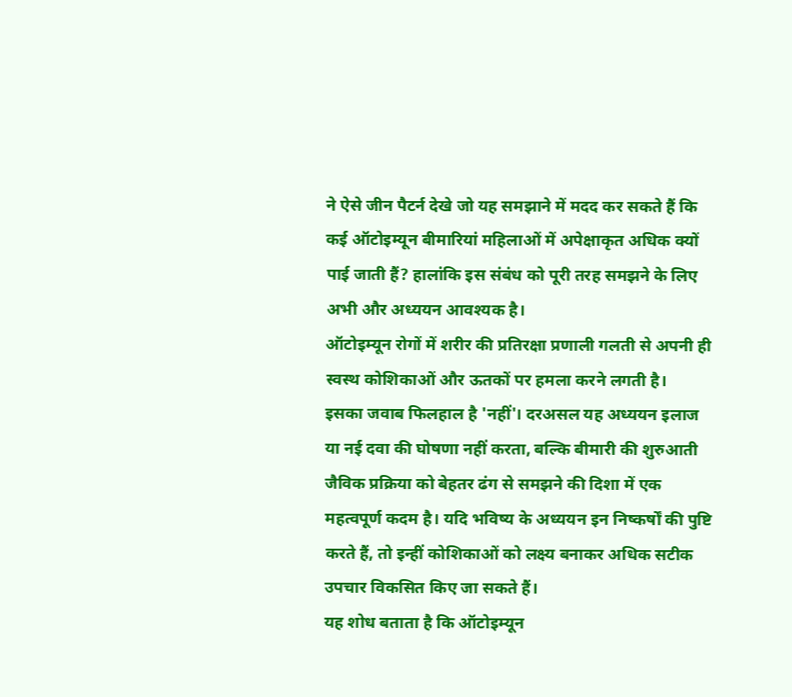ने ऐसे जीन पैटर्न देखे जो यह समझाने में मदद कर सकते हैं कि कई ऑटोइम्यून बीमारियां महिलाओं में अपेक्षाकृत अधिक क्यों पाई जाती हैं? हालांकि इस संबंध को पूरी तरह समझने के लिए अभी और अध्ययन आवश्यक है।
ऑटोइम्यून रोगों में शरीर की प्रतिरक्षा प्रणाली गलती से अपनी ही स्वस्थ कोशिकाओं और ऊतकों पर हमला करने लगती है।
इसका जवाब फिलहाल है 'नहीं'। दरअसल यह अध्ययन इलाज या नई दवा की घोषणा नहीं करता, बल्कि बीमारी की शुरुआती जैविक प्रक्रिया को बेहतर ढंग से समझने की दिशा में एक महत्वपूर्ण कदम है। यदि भविष्य के अध्ययन इन निष्कर्षों की पुष्टि करते हैं, तो इन्हीं कोशिकाओं को लक्ष्य बनाकर अधिक सटीक उपचार विकसित किए जा सकते हैं।
यह शोध बताता है कि ऑटोइम्यून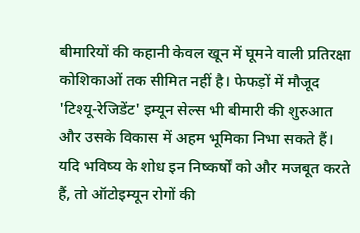बीमारियों की कहानी केवल खून में घूमने वाली प्रतिरक्षा कोशिकाओं तक सीमित नहीं है। फेफड़ों में मौजूद 'टिश्यू-रेजिडेंट' इम्यून सेल्स भी बीमारी की शुरुआत और उसके विकास में अहम भूमिका निभा सकते हैं। यदि भविष्य के शोध इन निष्कर्षों को और मजबूत करते हैं, तो ऑटोइम्यून रोगों की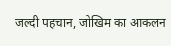जल्दी पहचान, जोखिम का आकलन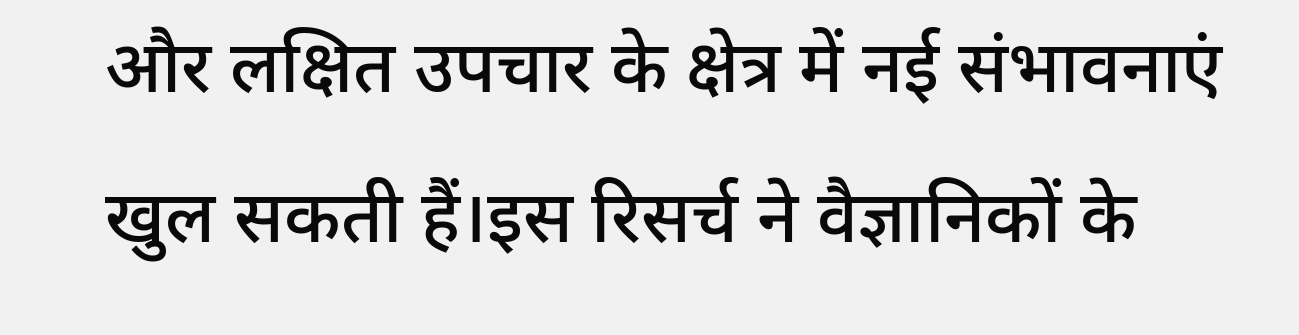और लक्षित उपचार के क्षेत्र में नई संभावनाएं खुल सकती हैं।इस रिसर्च ने वैज्ञानिकों के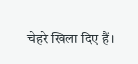चेहरे खिला दिए हैं।